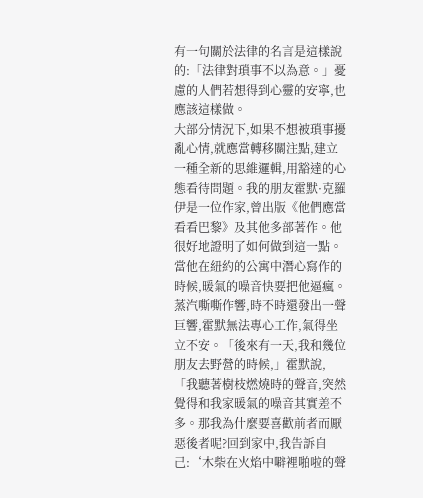有一句關於法律的名言是這樣說的:「法律對瑣事不以為意。」憂慮的人們若想得到心靈的安寧,也應該這樣做。
大部分情況下,如果不想被瑣事擾亂心情,就應當轉移關注點,建立一種全新的思維邏輯,用豁達的心態看待問題。我的朋友霍默·克羅伊是一位作家,曾出版《他們應當看看巴黎》及其他多部著作。他很好地證明了如何做到這一點。當他在紐約的公寓中潛心寫作的時候,暖氣的噪音快要把他逼瘋。蒸汽嘶嘶作響,時不時還發出一聲巨響,霍默無法專心工作,氣得坐立不安。「後來有一天,我和幾位朋友去野營的時候,」霍默說,「我聽著樹枝燃燒時的聲音,突然覺得和我家暖氣的噪音其實差不多。那我為什麼要喜歡前者而厭惡後者呢?回到家中,我告訴自己:‘木柴在火焰中噼裡啪啦的聲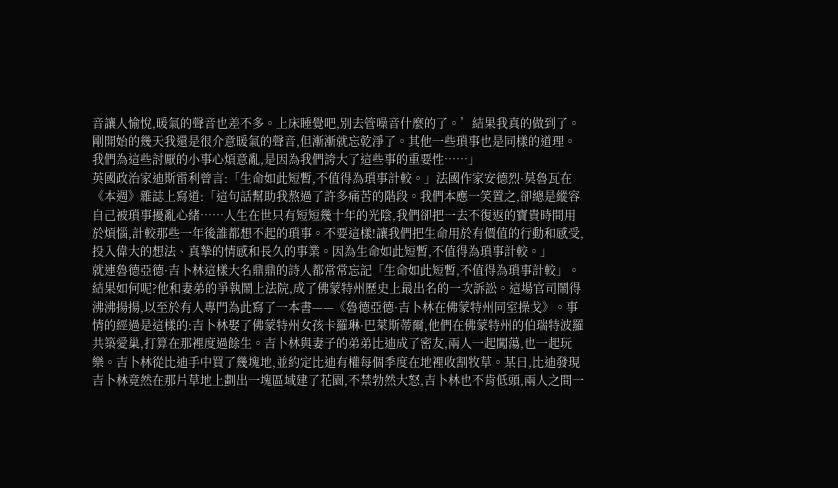音讓人愉悅,暖氣的聲音也差不多。上床睡覺吧,別去管噪音什麼的了。’結果我真的做到了。剛開始的幾天我還是很介意暖氣的聲音,但漸漸就忘乾淨了。其他一些瑣事也是同樣的道理。我們為這些討厭的小事心煩意亂,是因為我們誇大了這些事的重要性……」
英國政治家迪斯雷利曾言:「生命如此短暫,不值得為瑣事計較。」法國作家安德烈·莫魯瓦在《本週》雜誌上寫道:「這句話幫助我熬過了許多痛苦的階段。我們本應一笑置之,卻總是縱容自己被瑣事擾亂心緒……人生在世只有短短幾十年的光陰,我們卻把一去不復返的寶貴時間用於煩惱,計較那些一年後誰都想不起的瑣事。不要這樣!讓我們把生命用於有價值的行動和感受,投入偉大的想法、真摯的情感和長久的事業。因為生命如此短暫,不值得為瑣事計較。」
就連魯德亞德·吉卜林這樣大名鼎鼎的詩人都常常忘記「生命如此短暫,不值得為瑣事計較」。結果如何呢?他和妻弟的爭執鬧上法院,成了佛蒙特州歷史上最出名的一次訴訟。這場官司鬧得沸沸揚揚,以至於有人專門為此寫了一本書——《魯德亞德·吉卜林在佛蒙特州同室操戈》。事情的經過是這樣的:吉卜林娶了佛蒙特州女孩卡羅琳·巴萊斯蒂爾,他們在佛蒙特州的伯瑞特波羅共築愛巢,打算在那裡度過餘生。吉卜林與妻子的弟弟比迪成了密友,兩人一起闖蕩,也一起玩樂。吉卜林從比迪手中買了幾塊地,並約定比迪有權每個季度在地裡收割牧草。某日,比迪發現吉卜林竟然在那片草地上劃出一塊區域建了花園,不禁勃然大怒,吉卜林也不肯低頭,兩人之間一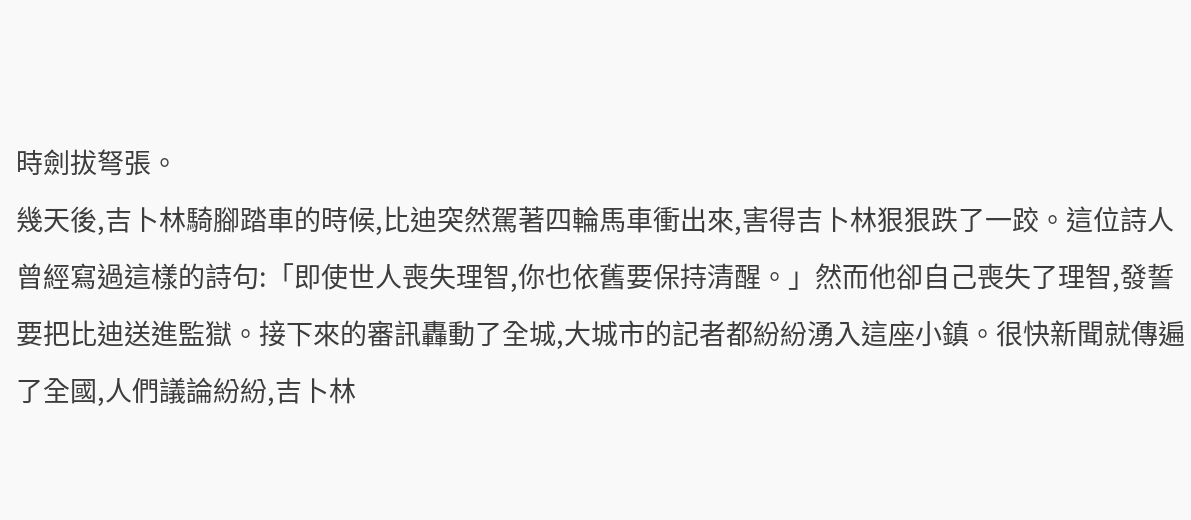時劍拔弩張。
幾天後,吉卜林騎腳踏車的時候,比迪突然駕著四輪馬車衝出來,害得吉卜林狠狠跌了一跤。這位詩人曾經寫過這樣的詩句:「即使世人喪失理智,你也依舊要保持清醒。」然而他卻自己喪失了理智,發誓要把比迪送進監獄。接下來的審訊轟動了全城,大城市的記者都紛紛湧入這座小鎮。很快新聞就傳遍了全國,人們議論紛紛,吉卜林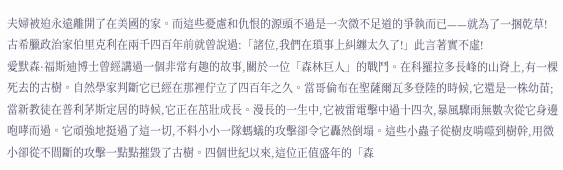夫婦被迫永遠離開了在美國的家。而這些憂慮和仇恨的源頭不過是一次微不足道的爭執而已——就為了一捆乾草!
古希臘政治家伯里克利在兩千四百年前就曾說過:「諸位,我們在瑣事上糾纏太久了!」此言著實不虛!
愛默森·福斯迪博士曾經講過一個非常有趣的故事,關於一位「森林巨人」的戰鬥。在科羅拉多長峰的山脊上,有一棵死去的古樹。自然學家判斷它已經在那裡佇立了四百年之久。當哥倫布在聖薩爾瓦多登陸的時候,它還是一株幼苗;當新教徒在普利茅斯定居的時候,它正在茁壯成長。漫長的一生中,它被雷電擊中過十四次,暴風驟雨無數次從它身邊咆哮而過。它頑強地挺過了這一切,不料小小一隊螞蟻的攻擊卻令它轟然倒塌。這些小蟲子從樹皮啃噬到樹幹,用微小卻從不間斷的攻擊一點點摧毀了古樹。四個世紀以來,這位正值盛年的「森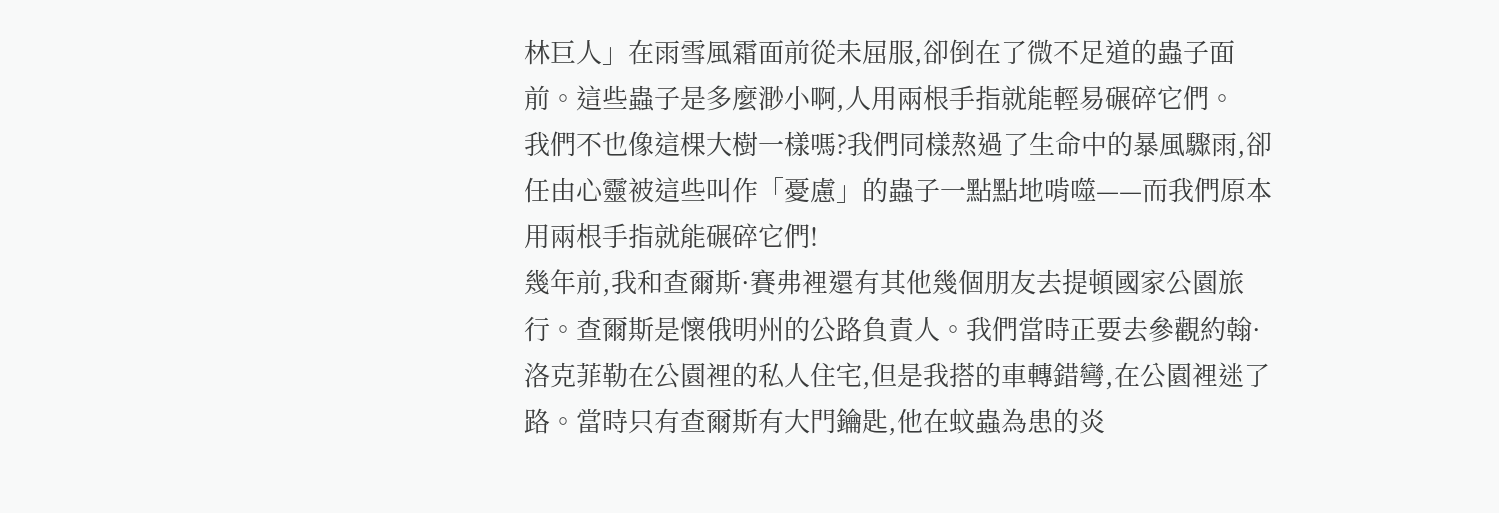林巨人」在雨雪風霜面前從未屈服,卻倒在了微不足道的蟲子面前。這些蟲子是多麼渺小啊,人用兩根手指就能輕易碾碎它們。
我們不也像這棵大樹一樣嗎?我們同樣熬過了生命中的暴風驟雨,卻任由心靈被這些叫作「憂慮」的蟲子一點點地啃噬——而我們原本用兩根手指就能碾碎它們!
幾年前,我和查爾斯·賽弗裡還有其他幾個朋友去提頓國家公園旅行。查爾斯是懷俄明州的公路負責人。我們當時正要去參觀約翰·洛克菲勒在公園裡的私人住宅,但是我搭的車轉錯彎,在公園裡迷了路。當時只有查爾斯有大門鑰匙,他在蚊蟲為患的炎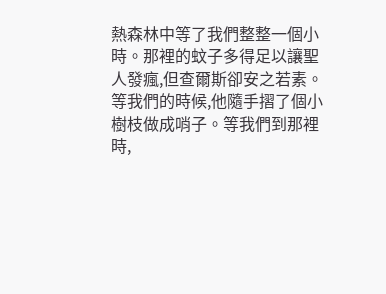熱森林中等了我們整整一個小時。那裡的蚊子多得足以讓聖人發瘋,但查爾斯卻安之若素。等我們的時候,他隨手摺了個小樹枝做成哨子。等我們到那裡時,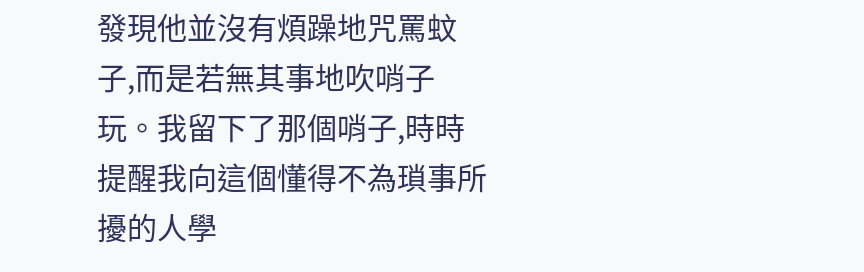發現他並沒有煩躁地咒罵蚊子,而是若無其事地吹哨子玩。我留下了那個哨子,時時提醒我向這個懂得不為瑣事所擾的人學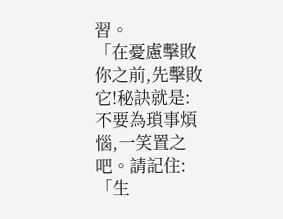習。
「在憂慮擊敗你之前,先擊敗它!秘訣就是:
不要為瑣事煩惱,一笑置之吧。請記住:「生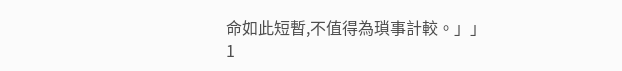命如此短暫,不值得為瑣事計較。」」
1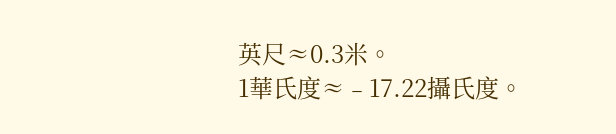英尺≈0.3米。
1華氏度≈﹣17.22攝氏度。